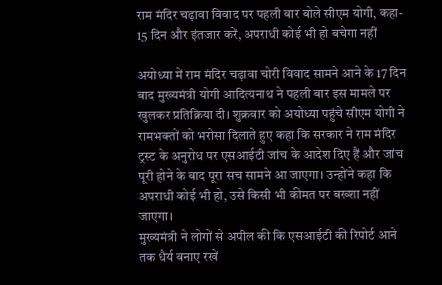राम मंदिर चढ़ावा विवाद पर पहली बार बोले सीएम योगी, कहा- 15 दिन और इंतजार करें, अपराधी कोई भी हो बचेगा नहीं

अयोध्या में राम मंदिर चढ़ावा चोरी विवाद सामने आने के 17 दिन बाद मुख्यमंत्री योगी आदित्यनाथ ने पहली बार इस मामले पर खुलकर प्रतिक्रिया दी। शुक्रवार को अयोध्या पहुंचे सीएम योगी ने रामभक्तों को भरोसा दिलाते हुए कहा कि सरकार ने राम मंदिर ट्रस्ट के अनुरोध पर एसआईटी जांच के आदेश दिए हैं और जांच पूरी होने के बाद पूरा सच सामने आ जाएगा। उन्होंने कहा कि अपराधी कोई भी हो, उसे किसी भी कीमत पर बख्शा नहीं जाएगा।
मुख्यमंत्री ने लोगों से अपील की कि एसआईटी की रिपोर्ट आने तक धैर्य बनाए रखें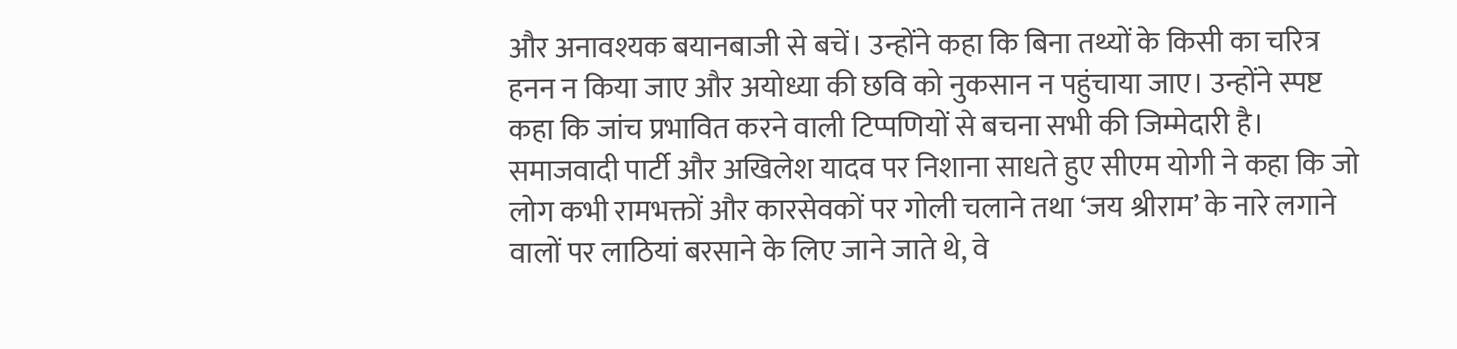और अनावश्यक बयानबाजी से बचें। उन्होंने कहा कि बिना तथ्यों के किसी का चरित्र हनन न किया जाए और अयोध्या की छवि को नुकसान न पहुंचाया जाए। उन्होंने स्पष्ट कहा कि जांच प्रभावित करने वाली टिप्पणियों से बचना सभी की जिम्मेदारी है।
समाजवादी पार्टी और अखिलेश यादव पर निशाना साधते हुए सीएम योगी ने कहा कि जो लोग कभी रामभक्तों और कारसेवकों पर गोली चलाने तथा ‘जय श्रीराम’ के नारे लगाने वालों पर लाठियां बरसाने के लिए जाने जाते थे, वे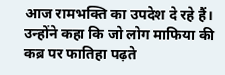आज रामभक्ति का उपदेश दे रहे हैं। उन्होंने कहा कि जो लोग माफिया की कब्र पर फातिहा पढ़ते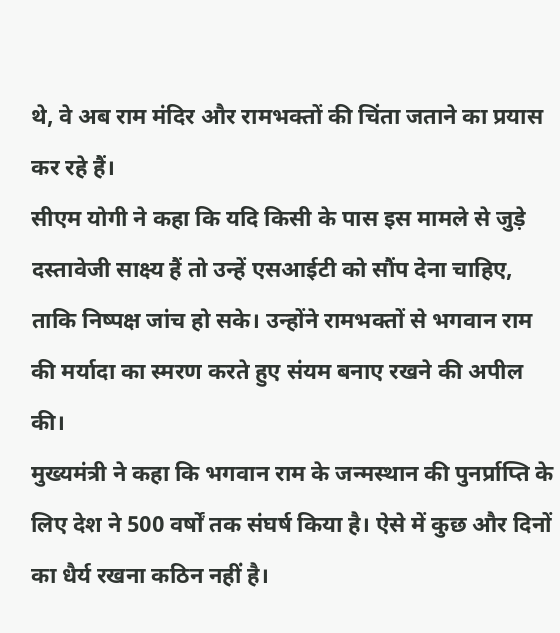थे, वे अब राम मंदिर और रामभक्तों की चिंता जताने का प्रयास कर रहे हैं।
सीएम योगी ने कहा कि यदि किसी के पास इस मामले से जुड़े दस्तावेजी साक्ष्य हैं तो उन्हें एसआईटी को सौंप देना चाहिए, ताकि निष्पक्ष जांच हो सके। उन्होंने रामभक्तों से भगवान राम की मर्यादा का स्मरण करते हुए संयम बनाए रखने की अपील की।
मुख्यमंत्री ने कहा कि भगवान राम के जन्मस्थान की पुनर्प्राप्ति के लिए देश ने 500 वर्षों तक संघर्ष किया है। ऐसे में कुछ और दिनों का धैर्य रखना कठिन नहीं है।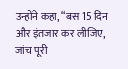उन्होंने कहा, “बस 15 दिन और इंतजार कर लीजिए, जांच पूरी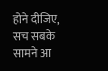होने दीजिए, सच सबके सामने आ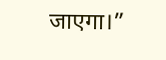जाएगा।”